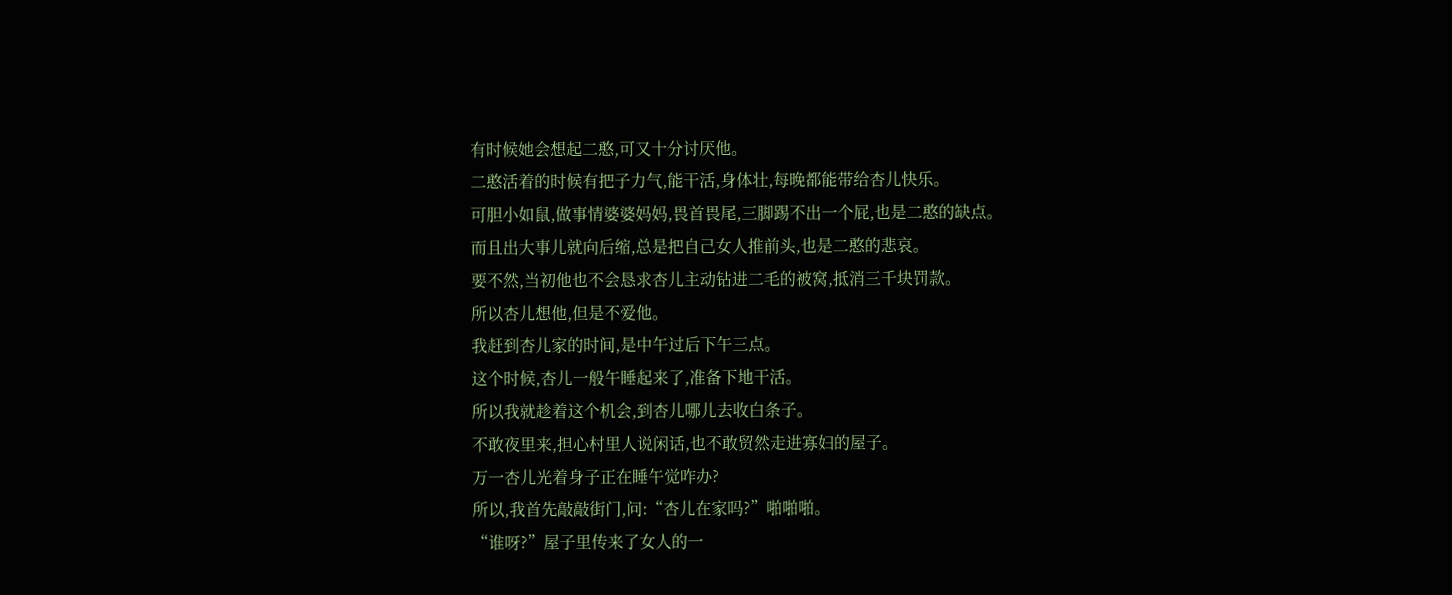有时候她会想起二憨,可又十分讨厌他。
二憨活着的时候有把子力气,能干活,身体壮,每晚都能带给杏儿快乐。
可胆小如鼠,做事情婆婆妈妈,畏首畏尾,三脚踢不出一个屁,也是二憨的缺点。
而且出大事儿就向后缩,总是把自己女人推前头,也是二憨的悲哀。
要不然,当初他也不会恳求杏儿主动钻进二毛的被窝,抵消三千块罚款。
所以杏儿想他,但是不爱他。
我赶到杏儿家的时间,是中午过后下午三点。
这个时候,杏儿一般午睡起来了,准备下地干活。
所以我就趁着这个机会,到杏儿哪儿去收白条子。
不敢夜里来,担心村里人说闲话,也不敢贸然走进寡妇的屋子。
万一杏儿光着身子正在睡午觉咋办?
所以,我首先敲敲街门,问:“杏儿在家吗?”啪啪啪。
“谁呀?”屋子里传来了女人的一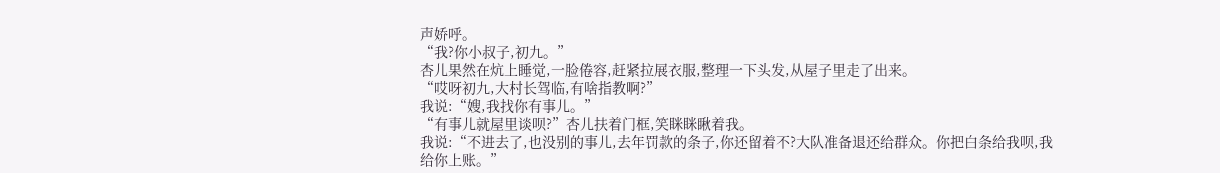声娇呼。
“我?你小叔子,初九。”
杏儿果然在炕上睡觉,一脸倦容,赶紧拉展衣服,整理一下头发,从屋子里走了出来。
“哎呀初九,大村长驾临,有啥指教啊?”
我说:“嫂,我找你有事儿。”
“有事儿就屋里谈呗?”杏儿扶着门框,笑眯眯瞅着我。
我说:“不进去了,也没别的事儿,去年罚款的条子,你还留着不?大队准备退还给群众。你把白条给我呗,我给你上账。”